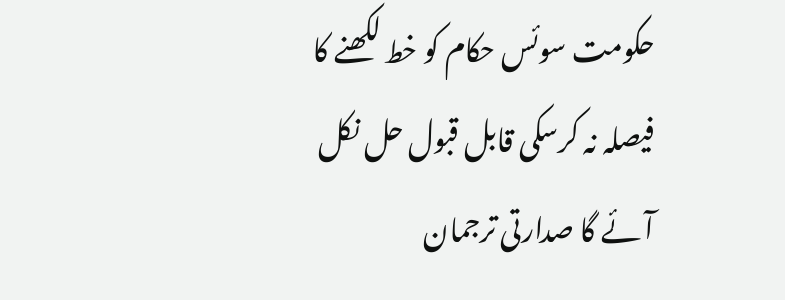حکومت سوئس حکام کو خط لکھنے کا فیصلہ نہ کرسکی قابل قبول حل نکل آئے گا صدارتی ترجمان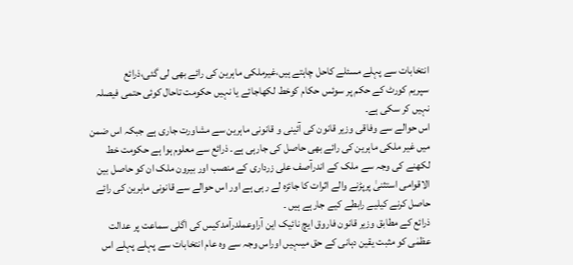انتخابات سے پہلے مسئلے کاحل چاہتے ہیں،غیرملکی ماہرین کی رائے بھی لی گئی،ذرائع
سپریم کورٹ کے حکم پر سوئس حکام کوخط لکھاجائے یا نہیں حکومت تاحال کوئی حتمی فیصلہ نہیں کر سکی ہے۔
اس حوالے سے وفاقی وزیر قانون کی آئینی و قانونی ماہرین سے مشاورت جاری ہے جبکہ اس ضمن میں غیر ملکی ماہرین کی رائے بھی حاصل کی جارہی ہے۔ ذرائع سے معلوم ہوا ہے حکومت خط لکھنے کی وجہ سے ملک کے اندرآصف علی زرداری کے منصب اور بیرون ملک ان کو حاصل بین الاقوامی استثنیٰ پرپڑنے والے اثرات کا جائزہ لے رہی ہے اور اس حوالے سے قانونی ماہرین کی رائے حاصل کرنے کیلیے رابطے کیے جارہے ہیں ۔
ذرائع کے مطابق وزیر قانون فاروق ایچ نائیک این آراوعملدرآمدکیس کی اگلی سماعت پر عدالت عظمٰی کو مثبت یقین دہانی کے حق میںہیں اوراس وجہ سے وہ عام انتخابات سے پہلے پہلے اس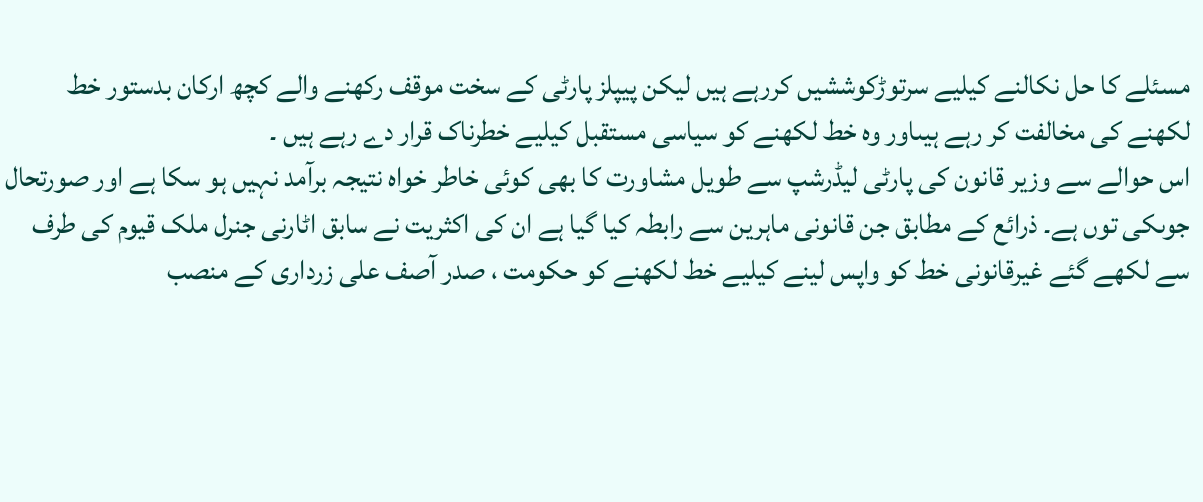مسئلے کا حل نکالنے کیلیے سرتوڑکوششیں کررہے ہیں لیکن پیپلز پارٹی کے سخت موقف رکھنے والے کچھ ارکان بدستور خط لکھنے کی مخالفت کر رہے ہیںاور وہ خط لکھنے کو سیاسی مستقبل کیلیے خطرناک قرار دے رہے ہیں ۔
اس حوالے سے وزیر قانون کی پارٹی لیڈرشپ سے طویل مشاورت کا بھی کوئی خاطر خواہ نتیجہ برآمد نہیں ہو سکا ہے اور صورتحال جوںکی توں ہے۔ ذرائع کے مطابق جن قانونی ماہرین سے رابطہ کیا گیا ہے ان کی اکثریت نے سابق اٹارنی جنرل ملک قیوم کی طرف سے لکھے گئے غیرقانونی خط کو واپس لینے کیلیے خط لکھنے کو حکومت ، صدر آصف علی زرداری کے منصب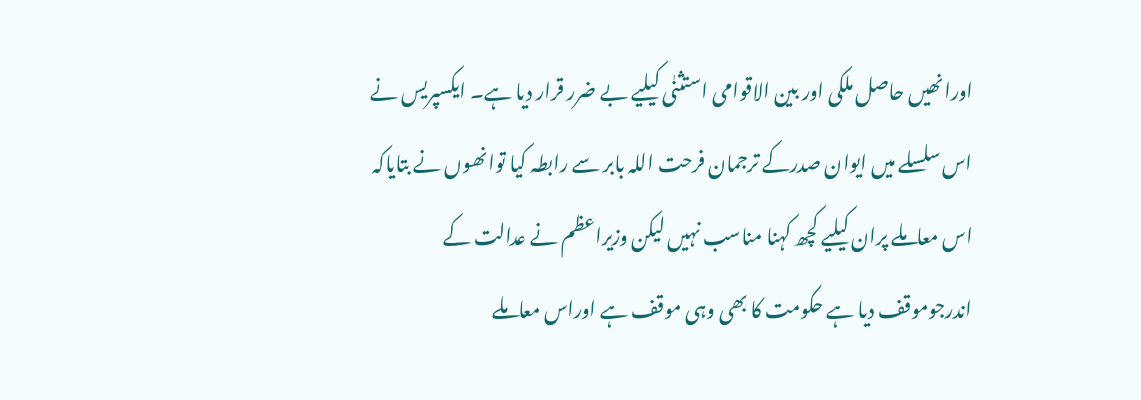اورانھیں حاصل ملکی اور بین الاقوامی استثنٰی کیلیے بے ضرر قرار دیا ہے۔ ایکسپریس نے اس سلسلے میں ایوان صدرکے ترجمان فرحت اللہ بابر سے رابطہ کیا توانھوں نے بتایاکہ اس معاملے پران کیلیے کچھ کہنا مناسب نہیں لیکن وزیراعظم نے عدالت کے اندرجوموقف دیا ہے حکومت کا بھی وہی موقف ہے اوراس معاملے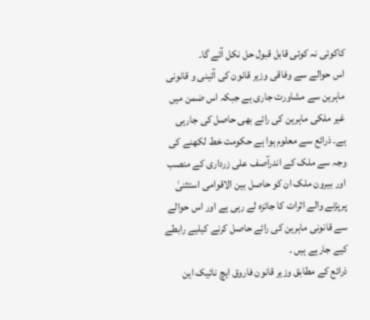کاکوئی نہ کوئی قابل قبول حل نکل آئے گا۔
اس حوالے سے وفاقی وزیر قانون کی آئینی و قانونی ماہرین سے مشاورت جاری ہے جبکہ اس ضمن میں غیر ملکی ماہرین کی رائے بھی حاصل کی جارہی ہے۔ ذرائع سے معلوم ہوا ہے حکومت خط لکھنے کی وجہ سے ملک کے اندرآصف علی زرداری کے منصب اور بیرون ملک ان کو حاصل بین الاقوامی استثنیٰ پرپڑنے والے اثرات کا جائزہ لے رہی ہے اور اس حوالے سے قانونی ماہرین کی رائے حاصل کرنے کیلیے رابطے کیے جارہے ہیں ۔
ذرائع کے مطابق وزیر قانون فاروق ایچ نائیک این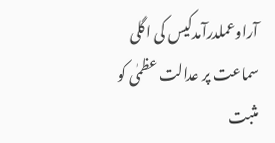آراوعملدرآمدکیس کی اگلی سماعت پر عدالت عظمٰی کو مثبت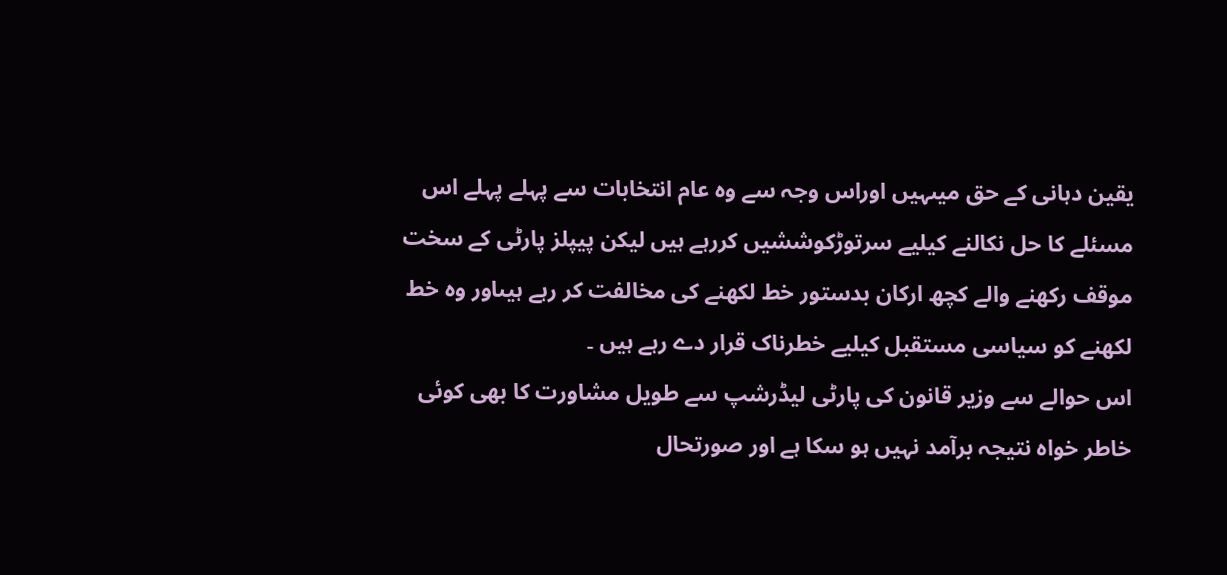یقین دہانی کے حق میںہیں اوراس وجہ سے وہ عام انتخابات سے پہلے پہلے اس مسئلے کا حل نکالنے کیلیے سرتوڑکوششیں کررہے ہیں لیکن پیپلز پارٹی کے سخت موقف رکھنے والے کچھ ارکان بدستور خط لکھنے کی مخالفت کر رہے ہیںاور وہ خط لکھنے کو سیاسی مستقبل کیلیے خطرناک قرار دے رہے ہیں ۔
اس حوالے سے وزیر قانون کی پارٹی لیڈرشپ سے طویل مشاورت کا بھی کوئی خاطر خواہ نتیجہ برآمد نہیں ہو سکا ہے اور صورتحال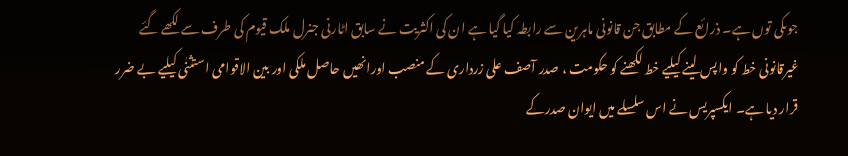جوںکی توں ہے۔ ذرائع کے مطابق جن قانونی ماہرین سے رابطہ کیا گیا ہے ان کی اکثریت نے سابق اٹارنی جنرل ملک قیوم کی طرف سے لکھے گئے غیرقانونی خط کو واپس لینے کیلیے خط لکھنے کو حکومت ، صدر آصف علی زرداری کے منصب اورانھیں حاصل ملکی اور بین الاقوامی استثنٰی کیلیے بے ضرر قرار دیا ہے۔ ایکسپریس نے اس سلسلے میں ایوان صدرکے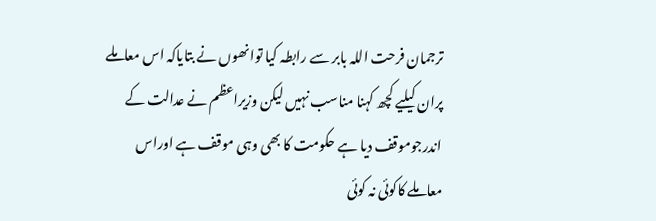ترجمان فرحت اللہ بابر سے رابطہ کیا توانھوں نے بتایاکہ اس معاملے پران کیلیے کچھ کہنا مناسب نہیں لیکن وزیراعظم نے عدالت کے اندرجوموقف دیا ہے حکومت کا بھی وہی موقف ہے اوراس معاملے کاکوئی نہ کوئی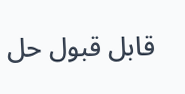قابل قبول حل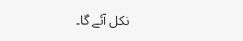نکل آئے گا۔